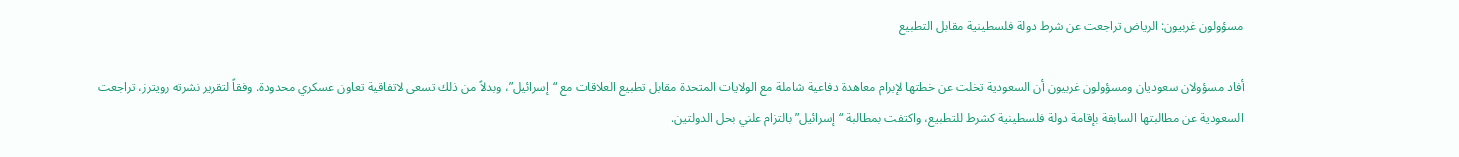مسؤولون غربيون: الرياض تراجعت عن شرط دولة فلسطينية مقابل التطبيع

أفاد مسؤولان سعوديان ومسؤولون غربيون أن السعودية تخلت عن خطتها لإبرام معاهدة دفاعية شاملة مع الولايات المتحدة مقابل تطبيع العلاقات مع “إسرائيل”، وبدلاً من ذلك تسعى لاتفاقية تعاون عسكري محدودة. وفقاً لتقرير نشرته رويترز، تراجعت السعودية عن مطالبتها السابقة بإقامة دولة فلسطينية كشرط للتطبيع، واكتفت بمطالبة “إسرائيل” بالتزام علني بحل الدولتين.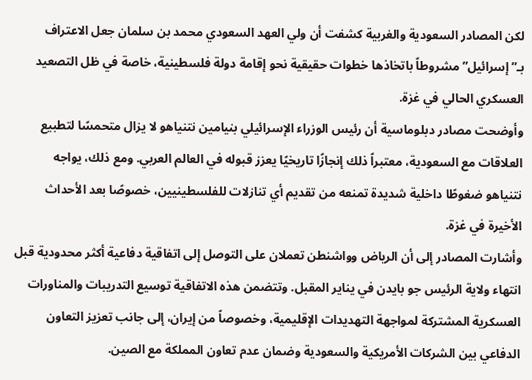لكن المصادر السعودية والغربية كشفت أن ولي العهد السعودي محمد بن سلمان جعل الاعتراف بـ”إسرائيل” مشروطاً باتخاذها خطوات حقيقية نحو إقامة دولة فلسطينية، خاصة في ظل التصعيد العسكري الحالي في غزة.
وأوضحت مصادر دبلوماسية أن رئيس الوزراء الإسرائيلي بنيامين نتنياهو لا يزال متحمسًا لتطبيع العلاقات مع السعودية، معتبراً ذلك إنجازًا تاريخيًا يعزز قبوله في العالم العربي. ومع ذلك، يواجه نتنياهو ضغوطًا داخلية شديدة تمنعه من تقديم أي تنازلات للفلسطينيين، خصوصًا بعد الأحداث الأخيرة في غزة.
وأشارت المصادر إلى أن الرياض وواشنطن تعملان على التوصل إلى اتفاقية دفاعية أكثر محدودية قبل انتهاء ولاية الرئيس جو بايدن في يناير المقبل. وتتضمن هذه الاتفاقية توسيع التدريبات والمناورات العسكرية المشتركة لمواجهة التهديدات الإقليمية، وخصوصاً من إيران، إلى جانب تعزيز التعاون الدفاعي بين الشركات الأمريكية والسعودية وضمان عدم تعاون المملكة مع الصين.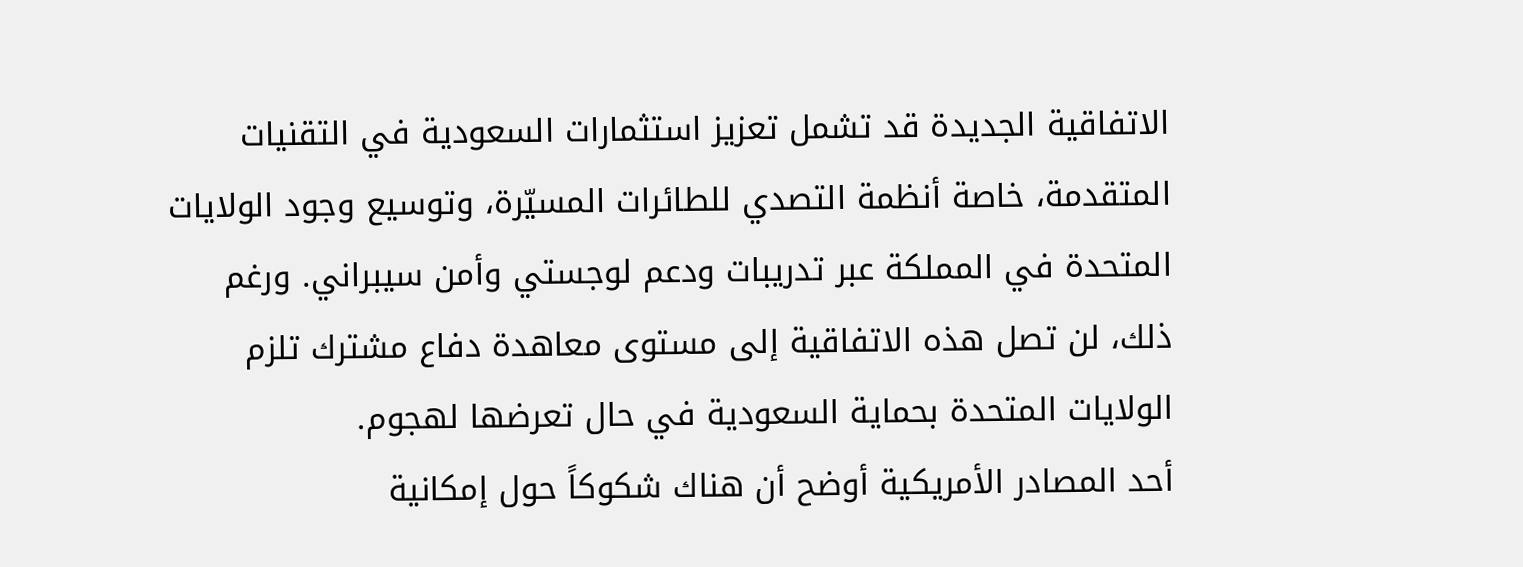الاتفاقية الجديدة قد تشمل تعزيز استثمارات السعودية في التقنيات المتقدمة، خاصة أنظمة التصدي للطائرات المسيّرة، وتوسيع وجود الولايات المتحدة في المملكة عبر تدريبات ودعم لوجستي وأمن سيبراني. ورغم ذلك، لن تصل هذه الاتفاقية إلى مستوى معاهدة دفاع مشترك تلزم الولايات المتحدة بحماية السعودية في حال تعرضها لهجوم.
أحد المصادر الأمريكية أوضح أن هناك شكوكاً حول إمكانية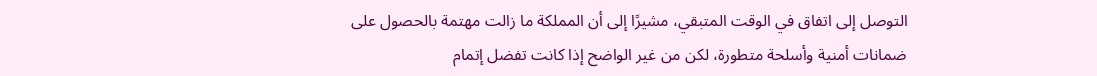التوصل إلى اتفاق في الوقت المتبقي، مشيرًا إلى أن المملكة ما زالت مهتمة بالحصول على ضمانات أمنية وأسلحة متطورة، لكن من غير الواضح إذا كانت تفضل إتمام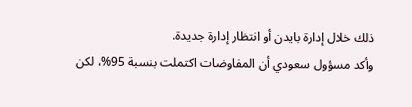ذلك خلال إدارة بايدن أو انتظار إدارة جديدة.
وأكد مسؤول سعودي أن المفاوضات اكتملت بنسبة 95%، لكن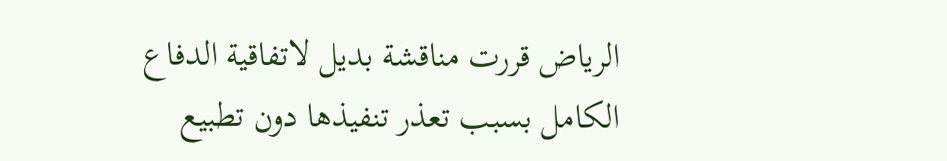الرياض قررت مناقشة بديل لاتفاقية الدفاع الكامل بسبب تعذر تنفيذها دون تطبيع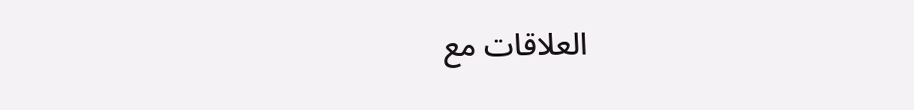العلاقات مع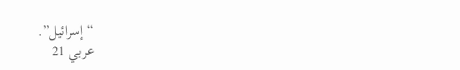“إسرائيل”.
عربي 21